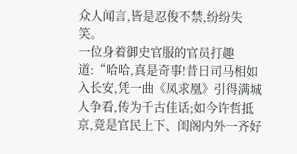众人闻言,皆是忍俊不禁,纷纷失笑。
一位身着御史官服的官员打趣道:“哈哈,真是奇事!昔日司马相如入长安,凭一曲《凤求凰》引得满城人争看,传为千古佳话;如今许哲抵京,竟是官民上下、闺阁内外一齐好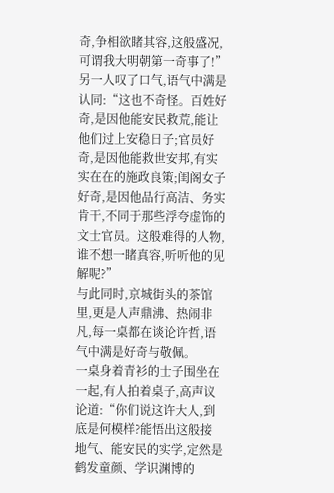奇,争相欲睹其容,这般盛况,可谓我大明朝第一奇事了!”
另一人叹了口气,语气中满是认同:“这也不奇怪。百姓好奇,是因他能安民救荒,能让他们过上安稳日子;官员好奇,是因他能救世安邦,有实实在在的施政良策;闺阁女子好奇,是因他品行高洁、务实肯干,不同于那些浮夸虚饰的文士官员。这般难得的人物,谁不想一睹真容,听听他的见解呢?”
与此同时,京城街头的茶馆里,更是人声鼎沸、热闹非凡,每一桌都在谈论许哲,语气中满是好奇与敬佩。
一桌身着青衫的士子围坐在一起,有人拍着桌子,高声议论道:“你们说这许大人,到底是何模样?能悟出这般接地气、能安民的实学,定然是鹤发童颜、学识渊博的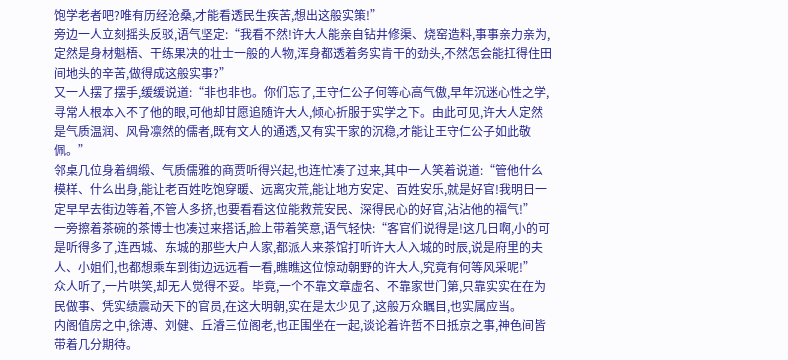饱学老者吧?唯有历经沧桑,才能看透民生疾苦,想出这般实策!”
旁边一人立刻摇头反驳,语气坚定:“我看不然!许大人能亲自钻井修渠、烧窑造料,事事亲力亲为,定然是身材魁梧、干练果决的壮士一般的人物,浑身都透着务实肯干的劲头,不然怎会能扛得住田间地头的辛苦,做得成这般实事?”
又一人摆了摆手,缓缓说道:“非也非也。你们忘了,王守仁公子何等心高气傲,早年沉迷心性之学,寻常人根本入不了他的眼,可他却甘愿追随许大人,倾心折服于实学之下。由此可见,许大人定然是气质温润、风骨凛然的儒者,既有文人的通透,又有实干家的沉稳,才能让王守仁公子如此敬佩。”
邻桌几位身着绸缎、气质儒雅的商贾听得兴起,也连忙凑了过来,其中一人笑着说道:“管他什么模样、什么出身,能让老百姓吃饱穿暖、远离灾荒,能让地方安定、百姓安乐,就是好官!我明日一定早早去街边等着,不管人多挤,也要看看这位能救荒安民、深得民心的好官,沾沾他的福气!”
一旁擦着茶碗的茶博士也凑过来搭话,脸上带着笑意,语气轻快:“客官们说得是!这几日啊,小的可是听得多了,连西城、东城的那些大户人家,都派人来茶馆打听许大人入城的时辰,说是府里的夫人、小姐们,也都想乘车到街边远远看一看,瞧瞧这位惊动朝野的许大人,究竟有何等风采呢!”
众人听了,一片哄笑,却无人觉得不妥。毕竟,一个不靠文章虚名、不靠家世门第,只靠实实在在为民做事、凭实绩震动天下的官员,在这大明朝,实在是太少见了,这般万众瞩目,也实属应当。
内阁值房之中,徐溥、刘健、丘濬三位阁老,也正围坐在一起,谈论着许哲不日抵京之事,神色间皆带着几分期待。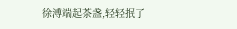徐溥端起茶盏,轻轻抿了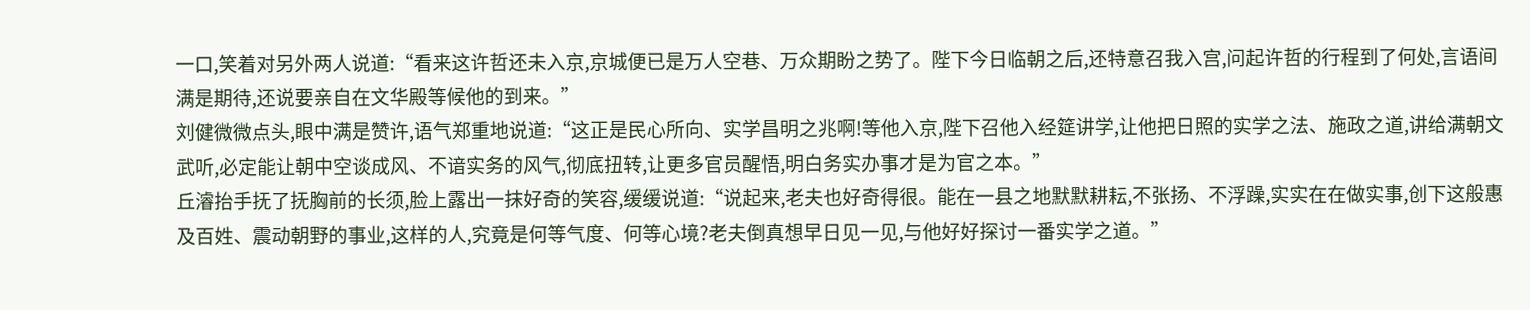一口,笑着对另外两人说道:“看来这许哲还未入京,京城便已是万人空巷、万众期盼之势了。陛下今日临朝之后,还特意召我入宫,问起许哲的行程到了何处,言语间满是期待,还说要亲自在文华殿等候他的到来。”
刘健微微点头,眼中满是赞许,语气郑重地说道:“这正是民心所向、实学昌明之兆啊!等他入京,陛下召他入经筵讲学,让他把日照的实学之法、施政之道,讲给满朝文武听,必定能让朝中空谈成风、不谙实务的风气,彻底扭转,让更多官员醒悟,明白务实办事才是为官之本。”
丘濬抬手抚了抚胸前的长须,脸上露出一抹好奇的笑容,缓缓说道:“说起来,老夫也好奇得很。能在一县之地默默耕耘,不张扬、不浮躁,实实在在做实事,创下这般惠及百姓、震动朝野的事业,这样的人,究竟是何等气度、何等心境?老夫倒真想早日见一见,与他好好探讨一番实学之道。”